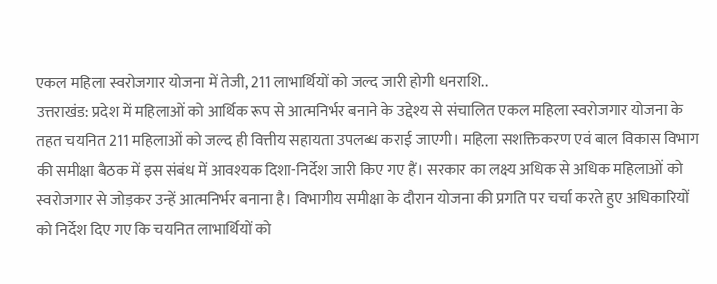एकल महिला स्वरोजगार योजना में तेजी, 211 लाभार्थियों को जल्द जारी होगी धनराशि..
उत्तराखंड: प्रदेश में महिलाओं को आर्थिक रूप से आत्मनिर्भर बनाने के उद्देश्य से संचालित एकल महिला स्वरोजगार योजना के तहत चयनित 211 महिलाओं को जल्द ही वित्तीय सहायता उपलब्ध कराई जाएगी। महिला सशक्तिकरण एवं बाल विकास विभाग की समीक्षा बैठक में इस संबंध में आवश्यक दिशा-निर्देश जारी किए गए हैं। सरकार का लक्ष्य अधिक से अधिक महिलाओं को स्वरोजगार से जोड़कर उन्हें आत्मनिर्भर बनाना है। विभागीय समीक्षा के दौरान योजना की प्रगति पर चर्चा करते हुए अधिकारियों को निर्देश दिए गए कि चयनित लाभार्थियों को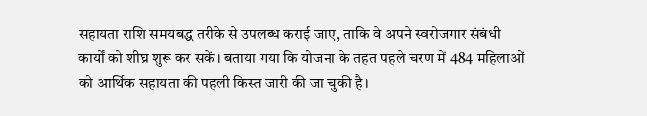सहायता राशि समयबद्ध तरीके से उपलब्ध कराई जाए, ताकि वे अपने स्वरोजगार संबंधी कार्यों को शीघ्र शुरू कर सकें। बताया गया कि योजना के तहत पहले चरण में 484 महिलाओं को आर्थिक सहायता की पहली किस्त जारी की जा चुकी है।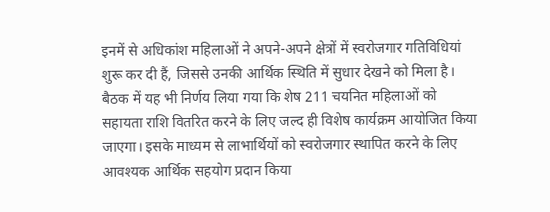इनमें से अधिकांश महिलाओं ने अपने-अपने क्षेत्रों में स्वरोजगार गतिविधियां शुरू कर दी हैं, जिससे उनकी आर्थिक स्थिति में सुधार देखने को मिला है।
बैठक में यह भी निर्णय लिया गया कि शेष 211 चयनित महिलाओं को सहायता राशि वितरित करने के लिए जल्द ही विशेष कार्यक्रम आयोजित किया जाएगा। इसके माध्यम से लाभार्थियों को स्वरोजगार स्थापित करने के लिए आवश्यक आर्थिक सहयोग प्रदान किया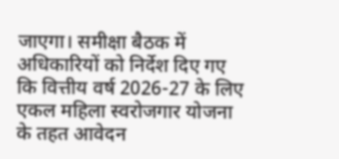जाएगा। समीक्षा बैठक में अधिकारियों को निर्देश दिए गए कि वित्तीय वर्ष 2026-27 के लिए एकल महिला स्वरोजगार योजना के तहत आवेदन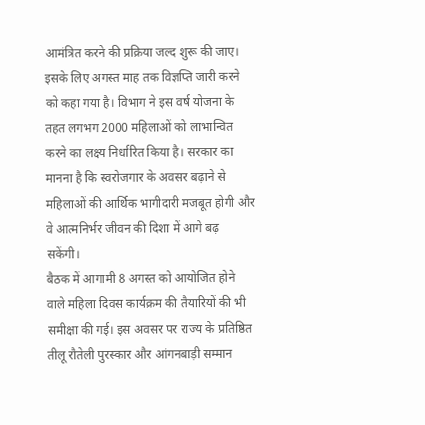आमंत्रित करने की प्रक्रिया जल्द शुरू की जाए। इसके लिए अगस्त माह तक विज्ञप्ति जारी करने को कहा गया है। विभाग ने इस वर्ष योजना के तहत लगभग 2000 महिलाओं को लाभान्वित करने का लक्ष्य निर्धारित किया है। सरकार का मानना है कि स्वरोजगार के अवसर बढ़ाने से महिलाओं की आर्थिक भागीदारी मजबूत होगी और वे आत्मनिर्भर जीवन की दिशा में आगे बढ़ सकेंगी।
बैठक में आगामी 8 अगस्त को आयोजित होने वाले महिला दिवस कार्यक्रम की तैयारियों की भी समीक्षा की गई। इस अवसर पर राज्य के प्रतिष्ठित तीलू रौतेली पुरस्कार और आंगनबाड़ी सम्मान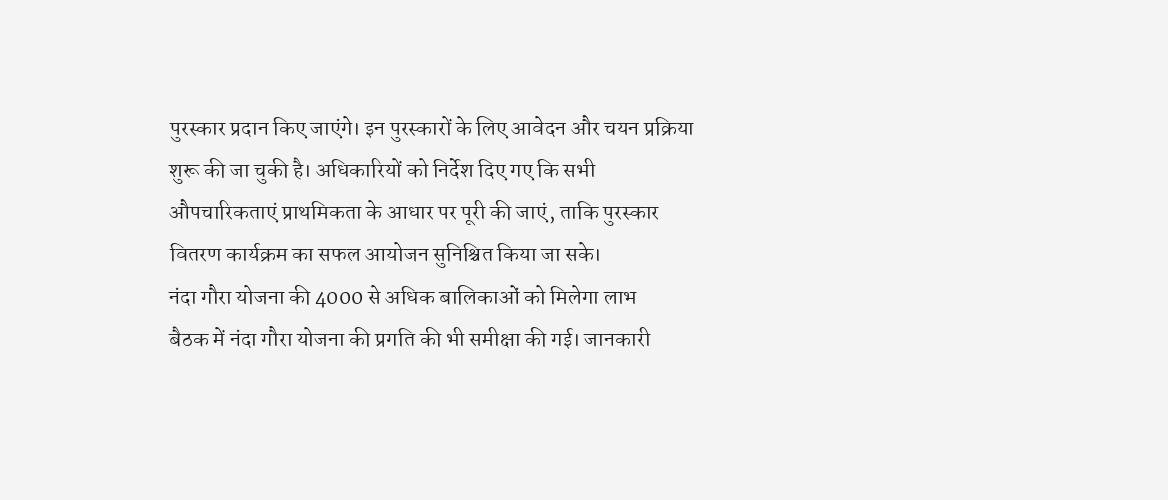पुरस्कार प्रदान किए जाएंगे। इन पुरस्कारों के लिए आवेदन और चयन प्रक्रिया शुरू की जा चुकी है। अधिकारियों को निर्देश दिए गए कि सभी औपचारिकताएं प्राथमिकता के आधार पर पूरी की जाएं, ताकि पुरस्कार वितरण कार्यक्रम का सफल आयोजन सुनिश्चित किया जा सके।
नंदा गौरा योजना की 4000 से अधिक बालिकाओं को मिलेगा लाभ
बैठक में नंदा गौरा योजना की प्रगति की भी समीक्षा की गई। जानकारी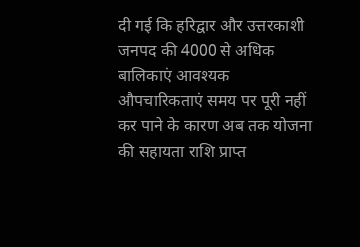दी गई कि हरिद्वार और उत्तरकाशी जनपद की 4000 से अधिक बालिकाएं आवश्यक औपचारिकताएं समय पर पूरी नहीं कर पाने के कारण अब तक योजना की सहायता राशि प्राप्त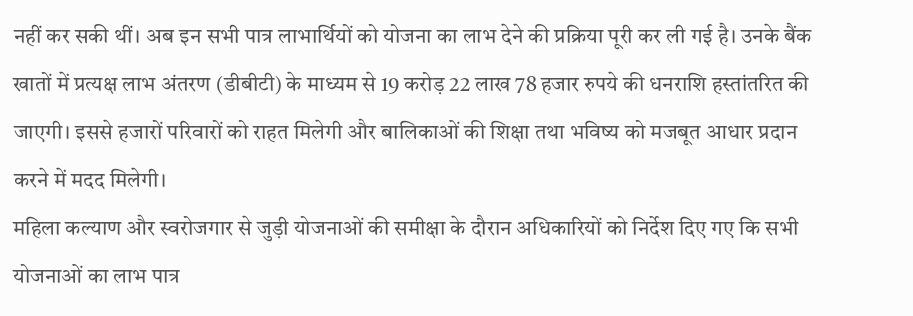नहीं कर सकी थीं। अब इन सभी पात्र लाभार्थियों को योजना का लाभ देने की प्रक्रिया पूरी कर ली गई है। उनके बैंक खातों में प्रत्यक्ष लाभ अंतरण (डीबीटी) के माध्यम से 19 करोड़ 22 लाख 78 हजार रुपये की धनराशि हस्तांतरित की जाएगी। इससे हजारों परिवारों को राहत मिलेगी और बालिकाओं की शिक्षा तथा भविष्य को मजबूत आधार प्रदान करने में मदद मिलेगी।
महिला कल्याण और स्वरोजगार से जुड़ी योजनाओं की समीक्षा के दौरान अधिकारियों को निर्देश दिए गए कि सभी योजनाओं का लाभ पात्र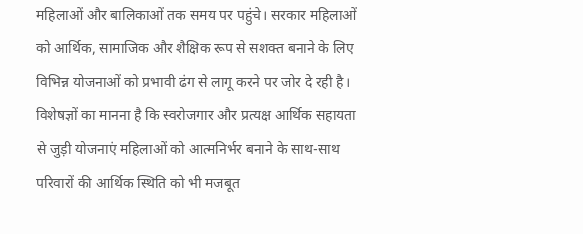महिलाओं और बालिकाओं तक समय पर पहुंचे। सरकार महिलाओं को आर्थिक, सामाजिक और शैक्षिक रूप से सशक्त बनाने के लिए विभिन्न योजनाओं को प्रभावी ढंग से लागू करने पर जोर दे रही है। विशेषज्ञों का मानना है कि स्वरोजगार और प्रत्यक्ष आर्थिक सहायता से जुड़ी योजनाएं महिलाओं को आत्मनिर्भर बनाने के साथ-साथ परिवारों की आर्थिक स्थिति को भी मजबूत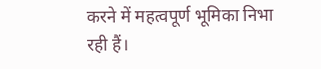करने में महत्वपूर्ण भूमिका निभा रही हैं।